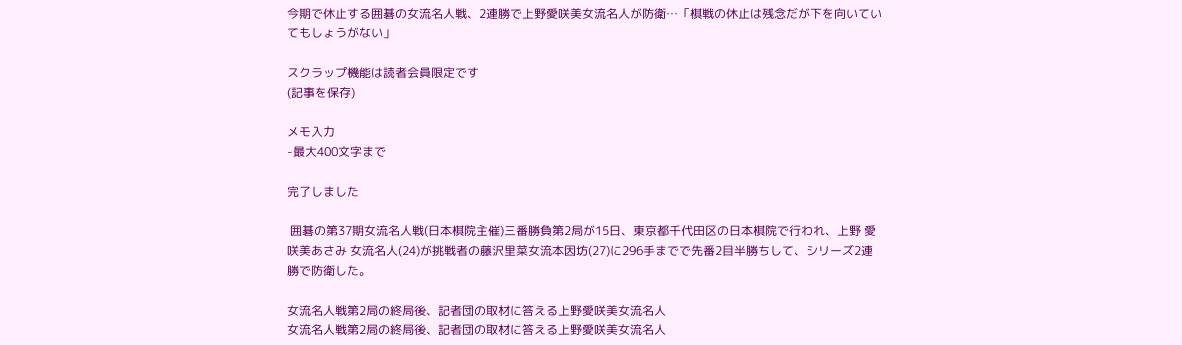今期で休止する囲碁の女流名人戦、2連勝で上野愛咲美女流名人が防衛…「棋戦の休止は残念だが下を向いていてもしょうがない」

スクラップ機能は読者会員限定です
(記事を保存)

メモ入力
-最大400文字まで

完了しました

 囲碁の第37期女流名人戦(日本棋院主催)三番勝負第2局が15日、東京都千代田区の日本棋院で行われ、上野 愛咲美あさみ 女流名人(24)が挑戦者の藤沢里菜女流本因坊(27)に296手までで先番2目半勝ちして、シリーズ2連勝で防衛した。

女流名人戦第2局の終局後、記者団の取材に答える上野愛咲美女流名人
女流名人戦第2局の終局後、記者団の取材に答える上野愛咲美女流名人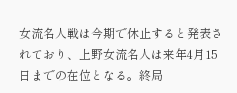女流名人戦は今期で休止すると発表されており、上野女流名人は来年4月15日までの在位となる。終局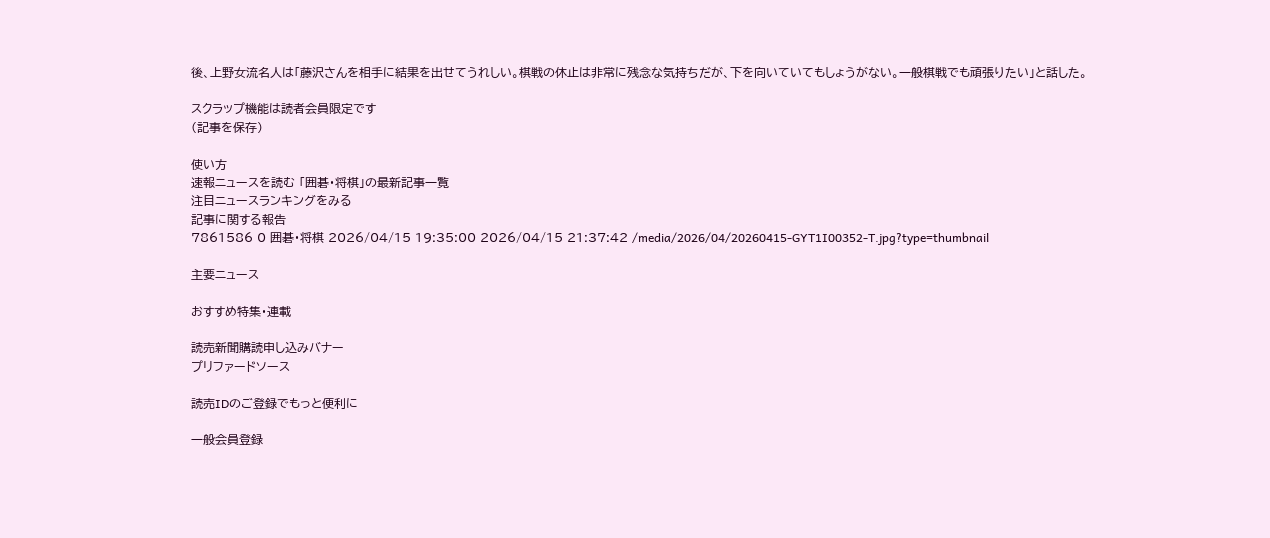後、上野女流名人は「藤沢さんを相手に結果を出せてうれしい。棋戦の休止は非常に残念な気持ちだが、下を向いていてもしょうがない。一般棋戦でも頑張りたい」と話した。

スクラップ機能は読者会員限定です
(記事を保存)

使い方
速報ニュースを読む 「囲碁・将棋」の最新記事一覧
注目ニュースランキングをみる
記事に関する報告
7861586 0 囲碁・将棋 2026/04/15 19:35:00 2026/04/15 21:37:42 /media/2026/04/20260415-GYT1I00352-T.jpg?type=thumbnail

主要ニュース

おすすめ特集・連載

読売新聞購読申し込みバナー
プリファードソース

読売IDのご登録でもっと便利に

一般会員登録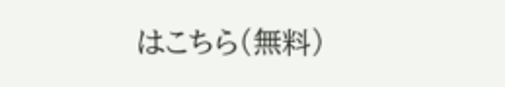はこちら(無料)